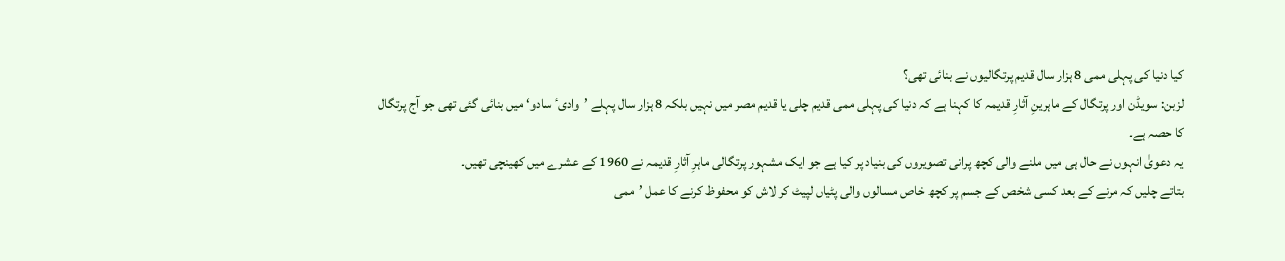کیا دنیا کی پہلی ممی 8 ہزار سال قدیم پرتگالیوں نے بنائی تھی؟
لزبن: سویڈن اور پرتگال کے ماہرینِ آثارِ قدیمہ کا کہنا ہے کہ دنیا کی پہلی ممی قدیم چلی یا قدیم مصر میں نہیں بلکہ 8 ہزار سال پہلے ’وادیٴ سادو‘ میں بنائی گئی تھی جو آج پرتگال کا حصہ ہے۔
یہ دعویٰ انہوں نے حال ہی میں ملنے والی کچھ پرانی تصویروں کی بنیاد پر کیا ہے جو ایک مشہور پرتگالی ماہرِ آثارِ قدیمہ نے 1960 کے عشرے میں کھینچی تھیں۔
بتاتے چلیں کہ مرنے کے بعد کسی شخص کے جسم پر کچھ خاص مسالوں والی پٹیاں لپیٹ کر لاش کو محفوظ کرنے کا عمل ’ممی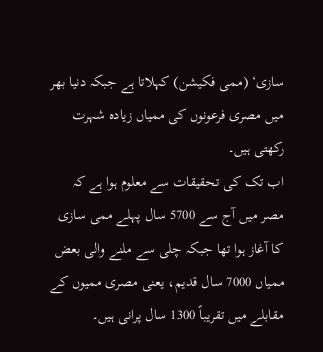سازی‘ (ممی فکیشن) کہلاتا ہے جبکہ دنیا بھر میں مصری فرعونوں کی ممیاں زیادہ شہرت رکھتی ہیں۔
اب تک کی تحقیقات سے معلوم ہوا ہے کہ مصر میں آج سے 5700 سال پہلے ممی سازی کا آغاز ہوا تھا جبکہ چلی سے ملنے والی بعض ممیاں 7000 سال قدیم، یعنی مصری ممیوں کے مقابلے میں تقریباً 1300 سال پرانی ہیں۔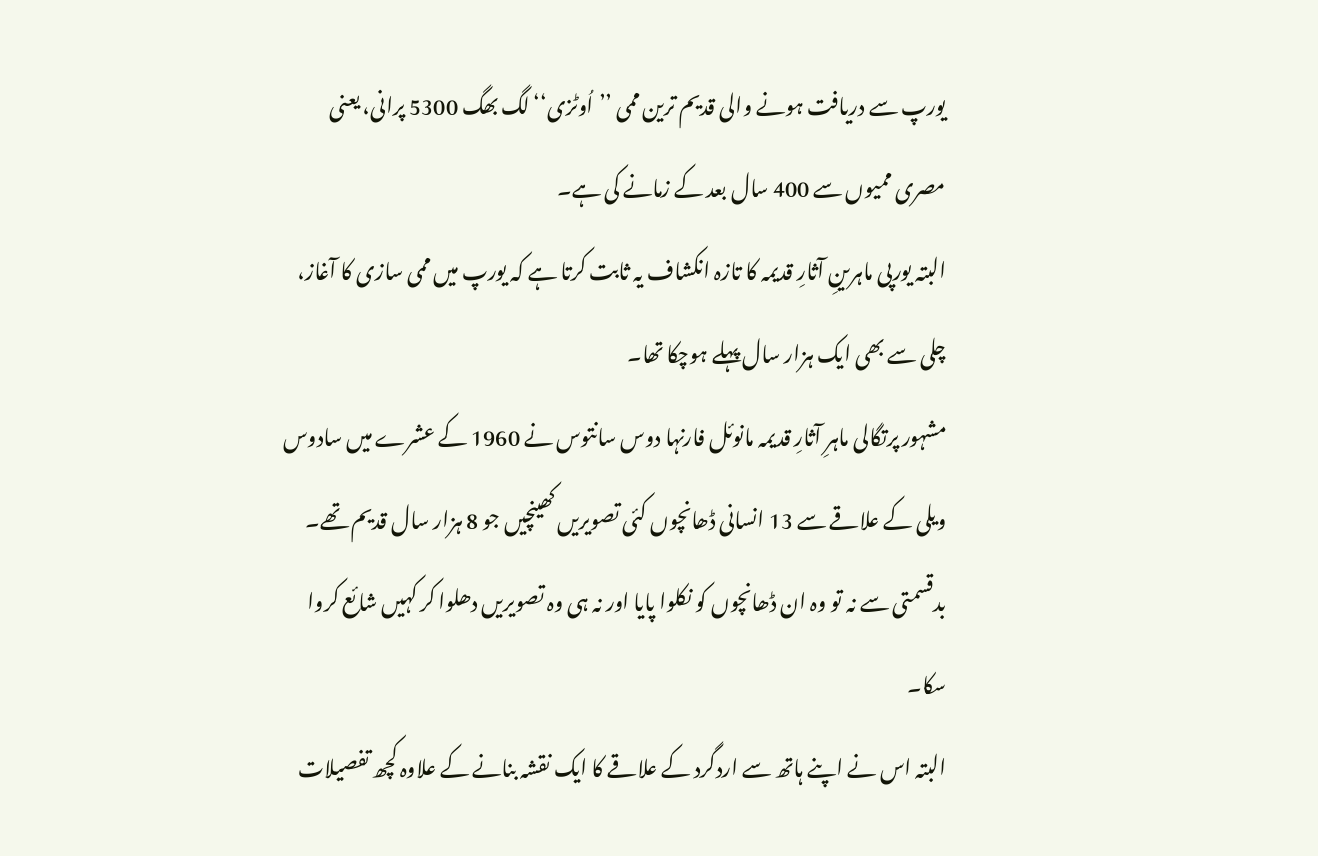یورپ سے دریافت ہونے والی قدیم ترین ممی ’’اُوٹزی‘‘ لگ بھگ 5300 پرانی، یعنی مصری ممیوں سے 400 سال بعد کے زمانے کی ہے۔
البتہ یورپی ماہرینِ آثارِ قدیمہ کا تازہ انکشاف یہ ثابت کرتا ہے کہ یورپ میں ممی سازی کا آغاز، چلی سے بھی ایک ہزار سال پہلے ہوچکا تھا۔
مشہور پرتگالی ماہرِ آثارِ قدیمہ مانوئل فارنہا دوس سانتوس نے 1960 کے عشرے میں سادوس ویلی کے علاقے سے 13 انسانی ڈھانچوں کئی تصویریں کھینچیں جو 8 ہزار سال قدیم تھے۔
بدقسمتی سے نہ تو وہ ان ڈھانچوں کو نکلوا پایا اور نہ ہی وہ تصویریں دھلوا کر کہیں شائع کروا سکا۔
البتہ اس نے اپنے ہاتھ سے اردگرد کے علاقے کا ایک نقشہ بنانے کے علاوہ کچھ تفصیلات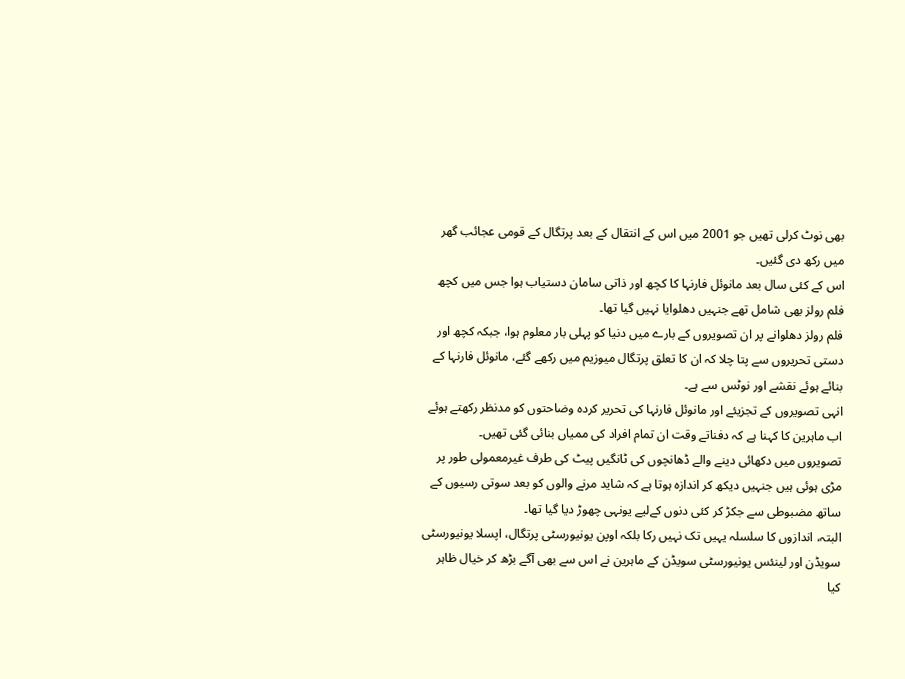بھی نوٹ کرلی تھیں جو 2001 میں اس کے انتقال کے بعد پرتگال کے قومی عجائب گھر میں رکھ دی گئیں۔
اس کے کئی سال بعد مانوئل فارنہا کا کچھ اور ذاتی سامان دستیاب ہوا جس میں کچھ فلم رولز بھی شامل تھے جنہیں دھلوایا نہیں گیا تھا۔
فلم رولز دھلوانے پر ان تصویروں کے بارے میں دنیا کو پہلی بار معلوم ہوا، جبکہ کچھ اور دستی تحریروں سے پتا چلا کہ ان کا تعلق پرتگال میوزیم میں رکھے گئے، مانوئل فارنہا کے بنائے ہوئے نقشے اور نوٹس سے ہے۔
انہی تصویروں کے تجزیئے اور مانوئل فارنہا کی تحریر کردہ وضاحتوں کو مدنظر رکھتے ہوئے اب ماہرین کا کہنا ہے کہ دفناتے وقت ان تمام افراد کی ممیاں بنائی گئی تھیں۔
تصویروں میں دکھائی دینے والے ڈھانچوں کی ٹانگیں پیٹ کی طرف غیرمعمولی طور پر مڑی ہوئی ہیں جنہیں دیکھ کر اندازہ ہوتا ہے کہ شاید مرنے والوں کو بعد سوتی رسیوں کے ساتھ مضبوطی سے جکڑ کر کئی دنوں کےلیے یونہی چھوڑ دیا گیا تھا۔
البتہ، اندازوں کا سلسلہ یہیں تک نہیں رکا بلکہ اوپن یونیورسٹی پرتگال، اپسلا یونیورسٹی سویڈن اور لینئس یونیورسٹی سویڈن کے ماہرین نے اس سے بھی آگے بڑھ کر خیال ظاہر کیا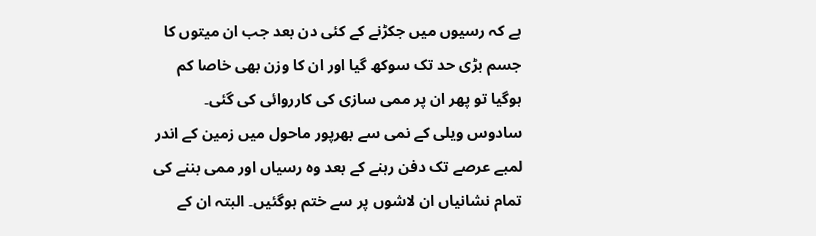ہے کہ رسیوں میں جکڑنے کے کئی دن بعد جب ان میتوں کا جسم بڑی حد تک سوکھ گیا اور ان کا وزن بھی خاصا کم ہوگیا تو پھر ان پر ممی سازی کی کارروائی کی گئی۔
سادوس ویلی کے نمی سے بھرپور ماحول میں زمین کے اندر لمبے عرصے تک دفن رہنے کے بعد وہ رسیاں اور ممی بننے کی تمام نشانیاں ان لاشوں پر سے ختم ہوگئیں۔ البتہ ان کے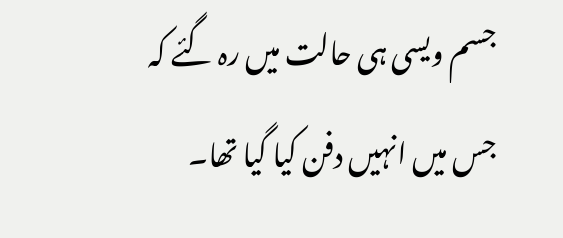جسم ویسی ہی حالت میں رہ گئے کہ جس میں انہیں دفن کیا گیا تھا۔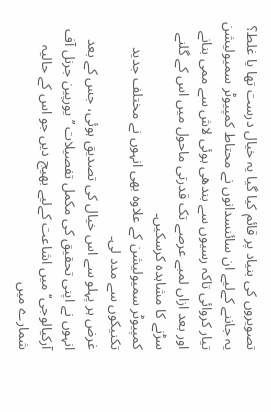تصویروں کی بنیاد پر قائم کیا گیا یہ خیال درست تھا یا غلط؟ یہ جاننے کےلیے ان سائنسدانوں نے محتاط کمپیوٹر سمیولیشن تیار کروائی تاکہ رسیوں سے بندھی ہوئی لاش سے ممی بنانے اور بعد ازاں لمبے عرصے تک قدرتی ماحول میں اس کے گلنے سڑنے کا مشاہدہ کرسکیں۔
کمپیوٹر سمیولیشن کے علاوہ بھی انہوں نے مختلف جدید تکنیکوں سے مدد لی۔
غرض ہر پہلو سے اس خیال کی تصدیق ہوئی، جس کے بعد انہوں نے اپنی تحقیق کی مکمل تفصیلات ’’یورپین جرنل آف آرکیالوجی‘‘ میں اشاعت کےلیے بھیج دیں جو اس کے حالیہ شمارے میں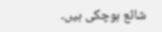شائع ہوچکی ہیں۔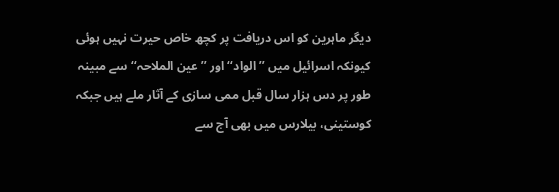دیگر ماہرین کو اس دریافت پر کچھ خاص حیرت نہیں ہوئی کیونکہ اسرائیل میں ’’الواد‘‘ اور ’’عین الملاحہ‘‘ سے مبینہ طور پر دس ہزار سال قبل ممی سازی کے آثار ملے ہیں جبکہ کوستینی، بیلارس میں بھی آج سے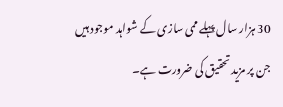30 ہزار سال پہلے ممی سازی کے شواہد موجود ہیں جن پر مزید تحقیق کی ضرورت ہے۔